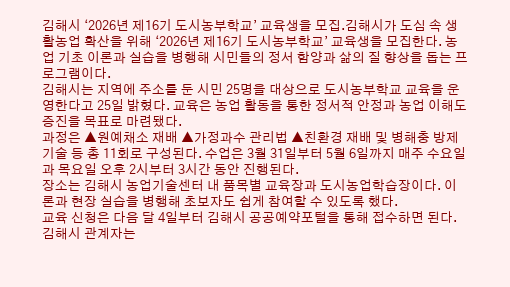김해시 ‘2026년 제16기 도시농부학교’ 교육생을 모집.김해시가 도심 속 생활농업 확산을 위해 ‘2026년 제16기 도시농부학교’ 교육생을 모집한다. 농업 기초 이론과 실습을 병행해 시민들의 정서 함양과 삶의 질 향상을 돕는 프로그램이다.
김해시는 지역에 주소를 둔 시민 25명을 대상으로 도시농부학교 교육을 운영한다고 25일 밝혔다. 교육은 농업 활동을 통한 정서적 안정과 농업 이해도 증진을 목표로 마련됐다.
과정은 ▲원예채소 재배 ▲가정과수 관리법 ▲친환경 재배 및 병해충 방제 기술 등 총 11회로 구성된다. 수업은 3월 31일부터 5월 6일까지 매주 수요일과 목요일 오후 2시부터 3시간 동안 진행된다.
장소는 김해시 농업기술센터 내 품목별 교육장과 도시농업학습장이다. 이론과 현장 실습을 병행해 초보자도 쉽게 참여할 수 있도록 했다.
교육 신청은 다음 달 4일부터 김해시 공공예약포털을 통해 접수하면 된다.
김해시 관계자는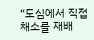“도심에서 직접 채소를 재배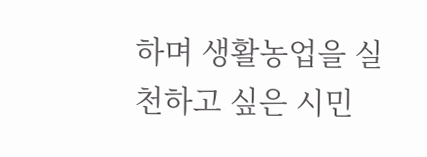하며 생활농업을 실천하고 싶은 시민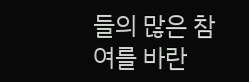들의 많은 참여를 바란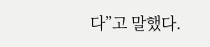다”고 말했다.